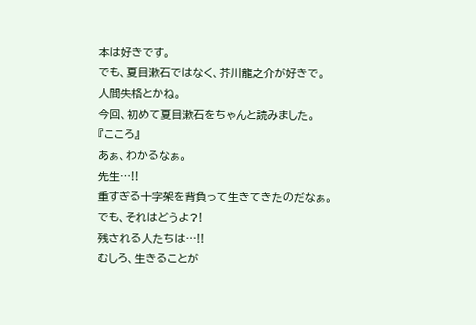本は好きです。
でも、夏目漱石ではなく、芥川龍之介が好きで。
人間失格とかね。
今回、初めて夏目漱石をちゃんと読みました。
『こころ』
あぁ、わかるなぁ。
先生…!!
重すぎる十字架を背負って生きてきたのだなぁ。
でも、それはどうよ?!
残される人たちは…!!
むしろ、生きることが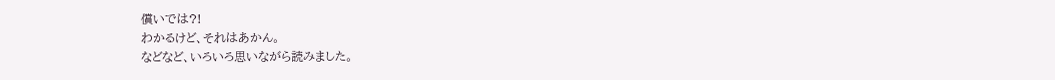償いでは?!
わかるけど、それはあかん。
などなど、いろいろ思いながら読みました。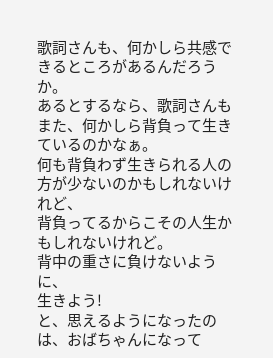歌詞さんも、何かしら共感できるところがあるんだろうか。
あるとするなら、歌詞さんもまた、何かしら背負って生きているのかなぁ。
何も背負わず生きられる人の方が少ないのかもしれないけれど、
背負ってるからこその人生かもしれないけれど。
背中の重さに負けないように、
生きよう!
と、思えるようになったのは、おばちゃんになって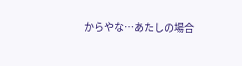からやな…あたしの場合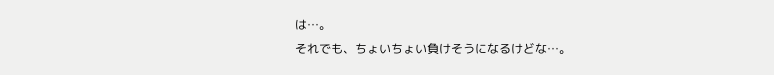は…。
それでも、ちょいちょい負けそうになるけどな…。